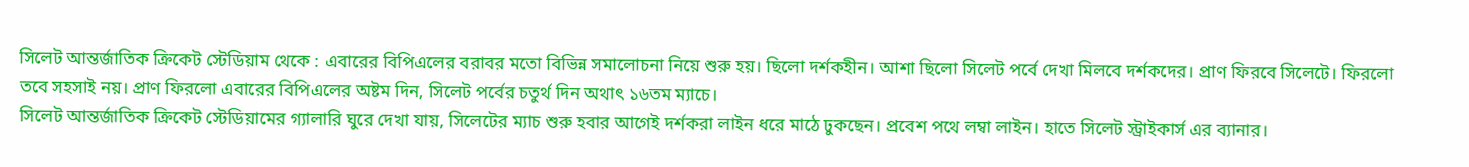সিলেট আন্তর্জাতিক ক্রিকেট স্টেডিয়াম থেকে : এবারের বিপিএলের বরাবর মতো বিভিন্ন সমালোচনা নিয়ে শুরু হয়। ছিলো দর্শকহীন। আশা ছিলো সিলেট পর্বে দেখা মিলবে দর্শকদের। প্রাণ ফিরবে সিলেটে। ফিরলো তবে সহসাই নয়। প্রাণ ফিরলো এবারের বিপিএলের অষ্টম দিন, সিলেট পর্বের চতুর্থ দিন অথাৎ ১৬তম ম্যাচে।
সিলেট আন্তর্জাতিক ক্রিকেট স্টেডিয়ামের গ্যালারি ঘুরে দেখা যায়, সিলেটের ম্যাচ শুরু হবার আগেই দর্শকরা লাইন ধরে মাঠে ঢুকছেন। প্রবেশ পথে লম্বা লাইন। হাতে সিলেট স্ট্রাইকার্স এর ব্যানার।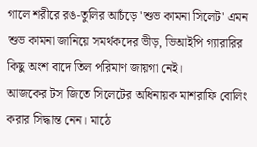গালে শরীরে রঙ-তুলির আচঁড়ে 'শুভ কামনা সিলেট' এমন শুভ কামনা জানিয়ে সমর্থকদের ভীড়, ভিআইপি গ্যারারির কিছু অংশ বাদে তিল পরিমাণ জায়গা নেই।
আজকের টস জিতে সিলেটের অধিনায়ক মাশরাফি বোলিং করার সিদ্ধান্ত নেন। মাঠে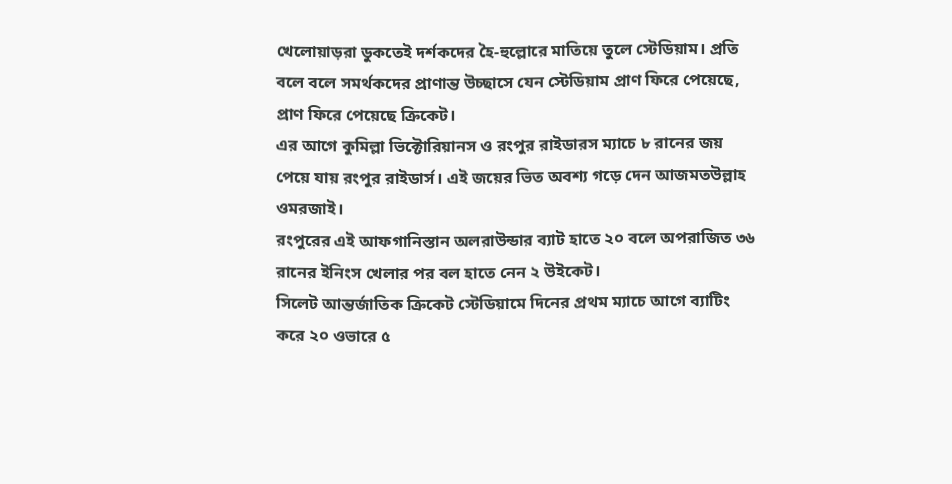খেলোয়াড়রা ডুকতেই দর্শকদের হৈ-হুল্লোরে মাতিয়ে তুলে স্টেডিয়াম। প্রতি বলে বলে সমর্থকদের প্রাণান্ত উচ্ছাসে যেন স্টেডিয়াম প্রাণ ফিরে পেয়েছে, প্রাণ ফিরে পেয়েছে ক্রিকেট।
এর আগে কুমিল্লা ভিক্টোরিয়ানস ও রংপুর রাইডারস ম্যাচে ৮ রানের জয় পেয়ে যায় রংপুর রাইডার্স। এই জয়ের ভিত অবশ্য গড়ে দেন আজমতউল্লাহ ওমরজাই।
রংপুরের এই আফগানিস্তান অলরাউন্ডার ব্যাট হাতে ২০ বলে অপরাজিত ৩৬ রানের ইনিংস খেলার পর বল হাতে নেন ২ উইকেট।
সিলেট আন্তর্জাতিক ক্রিকেট স্টেডিয়ামে দিনের প্রথম ম্যাচে আগে ব্যাটিং করে ২০ ওভারে ৫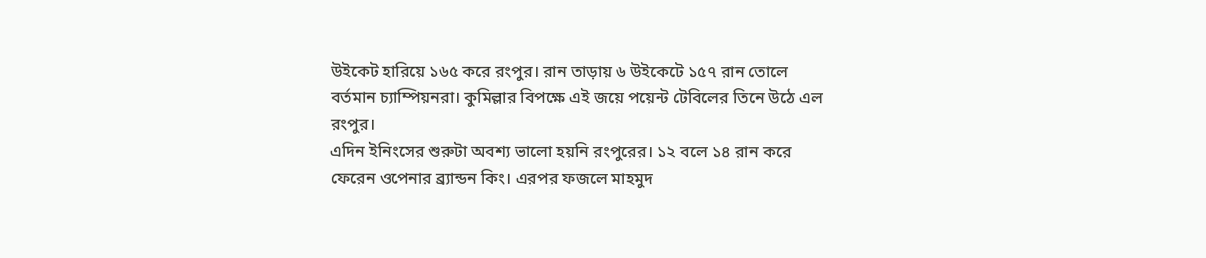উইকেট হারিয়ে ১৬৫ করে রংপুর। রান তাড়ায় ৬ উইকেটে ১৫৭ রান তোলে বর্তমান চ্যাম্পিয়নরা। কুমিল্লার বিপক্ষে এই জয়ে পয়েন্ট টেবিলের তিনে উঠে এল রংপুর।
এদিন ইনিংসের শুরুটা অবশ্য ভালো হয়নি রংপুরের। ১২ বলে ১৪ রান করে ফেরেন ওপেনার ব্র্যান্ডন কিং। এরপর ফজলে মাহমুদ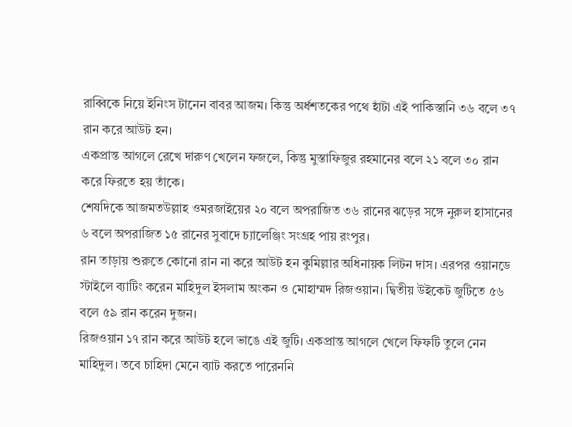রাব্বিকে নিয়ে ইনিংস টানেন বাবর আজম। কিন্তু অর্ধশতকের পথে হাঁটা এই পাকিস্তানি ৩৬ বলে ৩৭ রান করে আউট হন।
একপ্রান্ত আগলে রেখে দারুণ খেলেন ফজলে, কিন্তু মুস্তাফিজুর রহমানের বলে ২১ বলে ৩০ রান করে ফিরতে হয় তাঁকে।
শেষদিকে আজমতউল্লাহ ওমরজাইয়ের ২০ বলে অপরাজিত ৩৬ রানের ঝড়ের সঙ্গে নুরুল হাসানের ৬ বলে অপরাজিত ১৫ রানের সুবাদে চ্যালেঞ্জিং সংগ্রহ পায় রংপুর।
রান তাড়ায় শুরুতে কোনো রান না করে আউট হন কুমিল্লার অধিনায়ক লিটন দাস। এরপর ওয়ানডে স্টাইলে ব্যাটিং করেন মাহিদুল ইসলাম অংকন ও মোহাম্মদ রিজওয়ান। দ্বিতীয় উইকেট জুটিতে ৫৬ বলে ৫৯ রান করেন দুজন।
রিজওয়ান ১৭ রান করে আউট হলে ভাঙে এই জুটি। একপ্রান্ত আগলে খেলে ফিফটি তুলে নেন মাহিদুল। তবে চাহিদা মেনে ব্যাট করতে পারেননি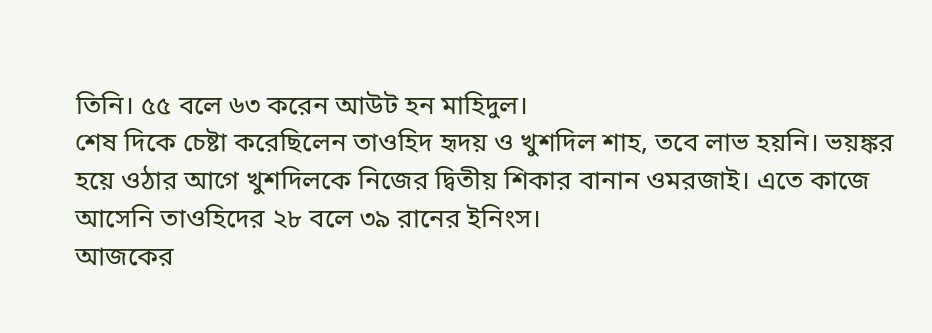তিনি। ৫৫ বলে ৬৩ করেন আউট হন মাহিদুল।
শেষ দিকে চেষ্টা করেছিলেন তাওহিদ হৃদয় ও খুশদিল শাহ, তবে লাভ হয়নি। ভয়ঙ্কর হয়ে ওঠার আগে খুশদিলকে নিজের দ্বিতীয় শিকার বানান ওমরজাই। এতে কাজে আসেনি তাওহিদের ২৮ বলে ৩৯ রানের ইনিংস।
আজকের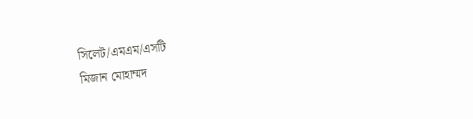সিলেট/এমএম/এসটি
মিজান মোহাম্মদ